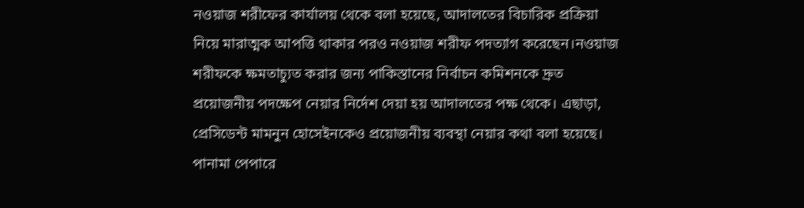নওয়াজ শরীফের কার্যালয় থেকে বলা হয়েছে, আদালতের বিচারিক প্রক্রিয়া নিয়ে মারাত্মক আপত্তি থাকার পরও নওয়াজ শরীফ পদত্যাগ করেছেন।নওয়াজ শরীফকে ক্ষমতাচ্যুত করার জন্য পাকিস্তানের নির্বাচন কমিশনকে দ্রুত প্রয়োজনীয় পদক্ষেপ নেয়ার নির্দেশ দেয়া হয় আদালতের পক্ষ থেকে। এছাড়া, প্রেসিডেন্ট মামনুন হোসেইনকেও প্রয়োজনীয় ব্যবস্থা নেয়ার কথা বলা হয়েছে।
পানামা পেপারে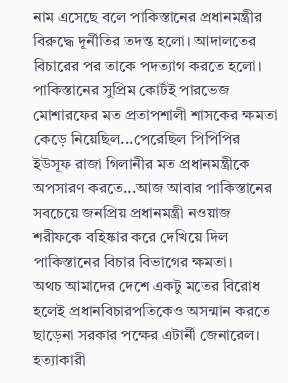নাম এসেছে বলে পাকিস্তানের প্রধানমন্ত্রীর বিরুদ্ধে দূর্নীতির তদন্ত হলো। আদালতের বিচারের পর তাকে পদত্যাগ করতে হলো। পাকিস্তানের সুপ্রিম কোর্টই পারভেজ মোশারফের মত প্রতাপশালী শাসকের ক্ষমতা কেড়ে নিয়েছিল...পেরেছিল পিপিপির ইউসূফ রাজা গিলানীর মত প্রধানমন্ত্রীকে অপসারণ করতে...আজ আবার পাকিস্তানের সবচেয়ে জনপ্রিয় প্রধানমন্ত্রী নওয়াজ শরীফকে বহিষ্কার করে দেখিয়ে দিল পাকিস্তানের বিচার বিভাগের ক্ষমতা।
অথচ আমাদের দেশে একটু মতের বিরোধ হলেই প্রধানবিচারপতিকেও অসন্মান করতে ছাড়েনা সরকার পক্ষের এটার্নী জেনারেল। হত্যাকারী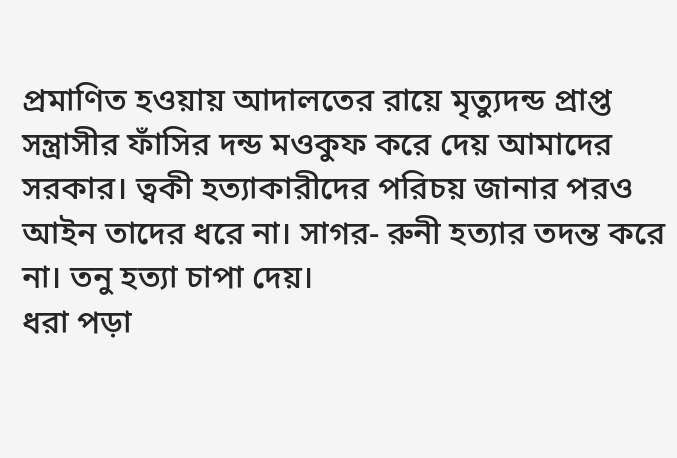প্রমাণিত হওয়ায় আদালতের রায়ে মৃত্যুদন্ড প্রাপ্ত সন্ত্রাসীর ফাঁসির দন্ড মওকুফ করে দেয় আমাদের সরকার। ত্বকী হত্যাকারীদের পরিচয় জানার পরও আইন তাদের ধরে না। সাগর- রুনী হত্যার তদন্ত করে না। তনু হত্যা চাপা দেয়।
ধরা পড়া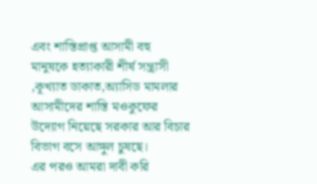এবং শাস্তিপ্রাপ্ত আসামী বহু মানুষকে হত্যাকারী শীর্ষ সন্ত্রাসী ,কূখ্যাত ডাকাত,অ্যাসিড মামলার আসামীদের শাস্তি মওকুফের উদ্যোগ নিয়েছে সরকার আর বিচার বিভাগ বসে আঙ্গুল চুষছে।
এর পরও আমরা দাবী করি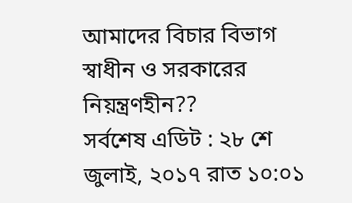আমাদের বিচার বিভাগ স্বাধীন ও সরকারের নিয়ন্ত্রণহীন??
সর্বশেষ এডিট : ২৮ শে জুলাই, ২০১৭ রাত ১০:০১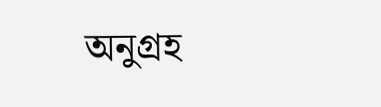অনুগ্রহ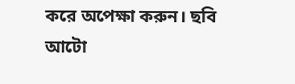করে অপেক্ষা করুন। ছবি আটো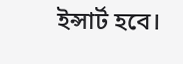ইন্সার্ট হবে।